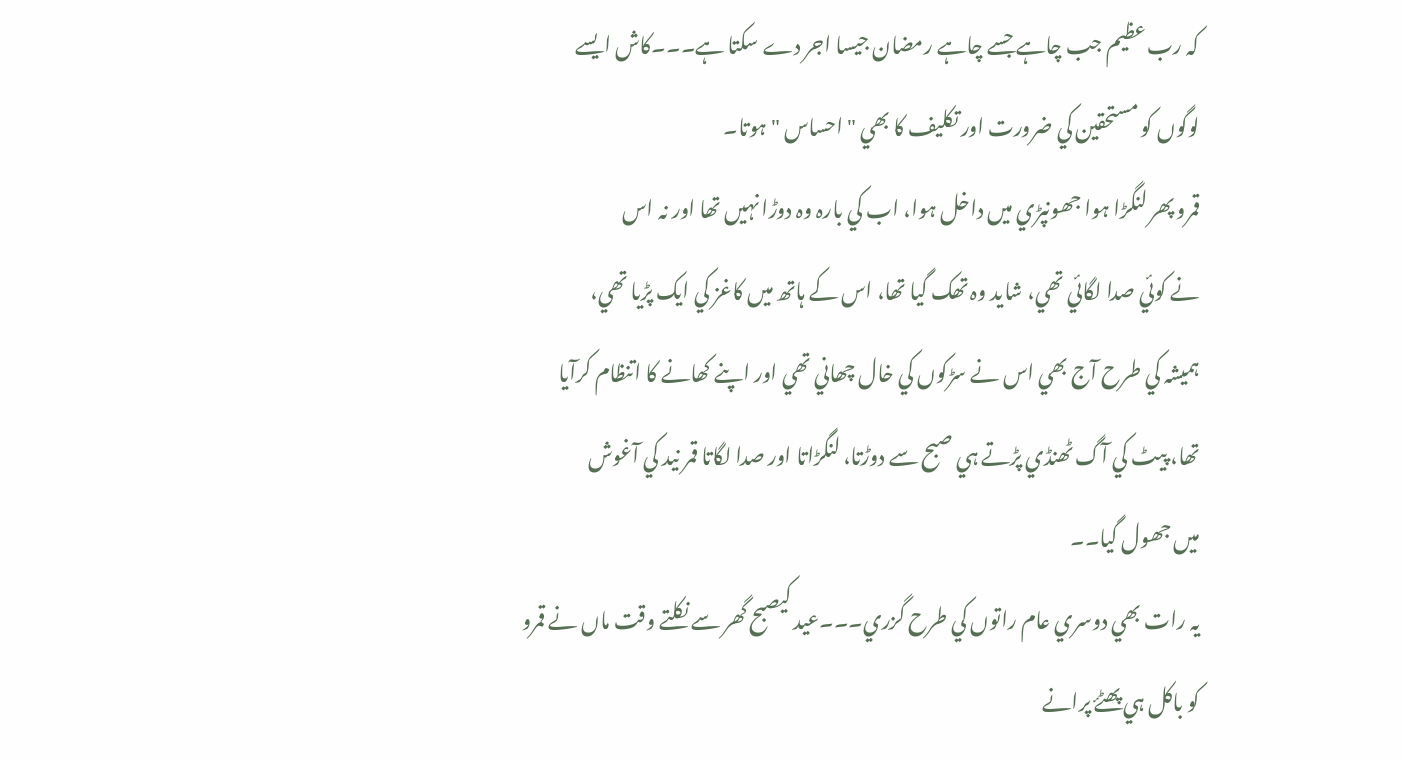کہ رب عظيم جب چاہے جسے چاہے رمضان جيسا اجر دے سکتا ہے۔۔۔کاش ايسے
لوگوں کو مستحقين کي ضرورت اور تکليف کا بھي " احساس " ہوتا۔
قمرو پھر لنگڑا ہوا جھونپڑي ميں داخل ہوا، اب کي بارہ وہ دوڑا نہيں تھا اور نہ اس
نے کوئي صدا لگائي تھي، شايد وہ تھک گيا تھا، اس کے ہاتھ ميں کاغز کي ايک پڑيا تھي،
ہميشہ کي طرح آج بھي اس نے سڑکوں کي خال چھاني تھي اور اپنے کھانے کا اتنظام کرآيا
تھا، پيٹ کي آگ ٹھنڈي پڑتے ہي صبح سے دوڑتا، لنگڑاتا اور صدا لگاتا قمر نيد کي آغوش
ميں جھول گيا۔۔
يہ رات بھي دوسري عام راتوں کي طرح گزري۔۔۔عيد کيصبح گھر سے نکلتے وقت ماں نے قمرو
کو باکل ہي پھٹۓ پرانے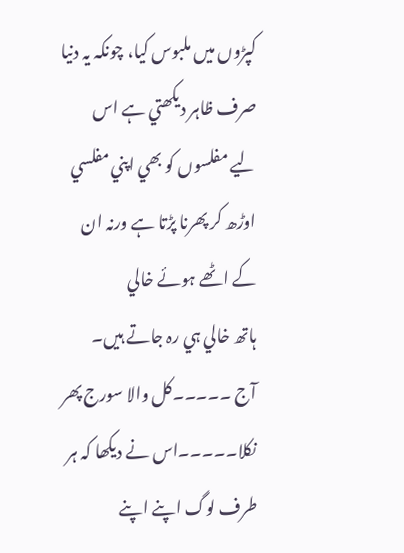کپڑوں ميں ملبوس کيا، چونکہ يہ دنيا صرف ظاہر ديکھتي ہے اس
ليے مفلسوں کو بھي اپني مفلسي اوڑھ کر پھرنا پڑتا ہے ورنہ ان کے اٹھے ہوئے خالي
ہاتھ خالي ہي رہ جاتے ہيں۔
آج ۔۔۔۔۔کل والا سورج پھر نکلا۔۔۔۔۔اس نے ديکھا کہ ہر طرف لوگ اپنے اپنے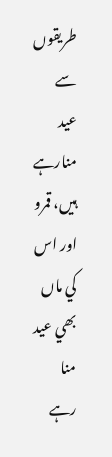طريقوں سے
عيد منارہے ہيں، قمرو اور اس کي ماں بھي عيد منا رہے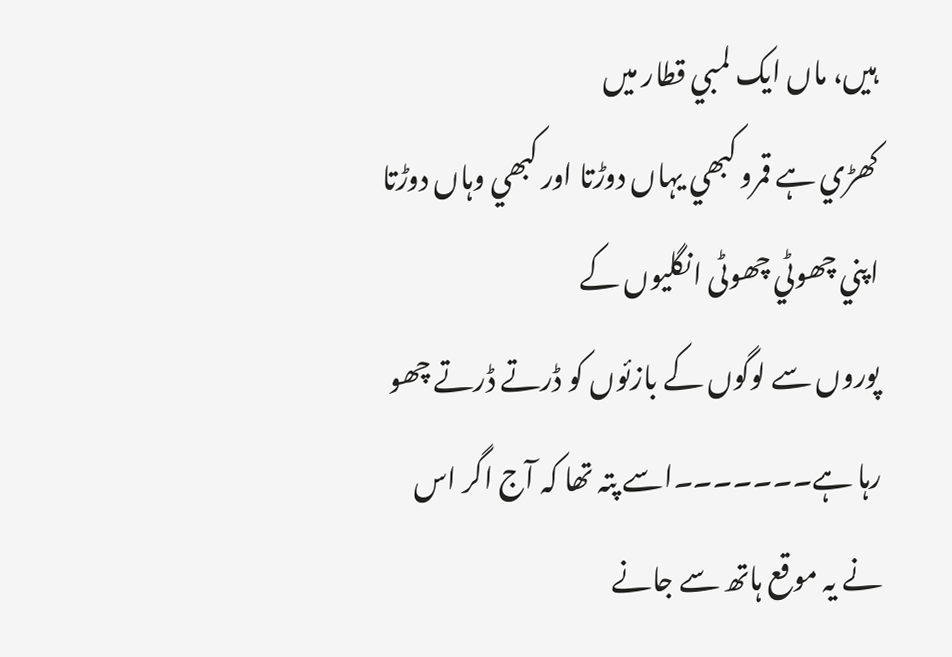ہيں، ماں ايک لمبي قطار ميں
کھڑي ہے قمرو کبھي يہاں دوڑتا اور کبھي وہاں دوڑتا اپني چھوٹي چھوٹی انگليوں کے
پوروں سے لوگوں کے بازئوں کو ڈرتے ڈرتے چھو رہا ہے۔۔۔۔۔۔۔اسے پتہ تھا کہ آج اگر اس
نے يہ موقع ہاتھ سے جانے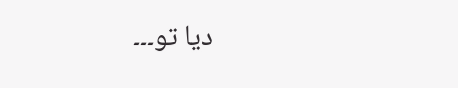ديا تو۔۔۔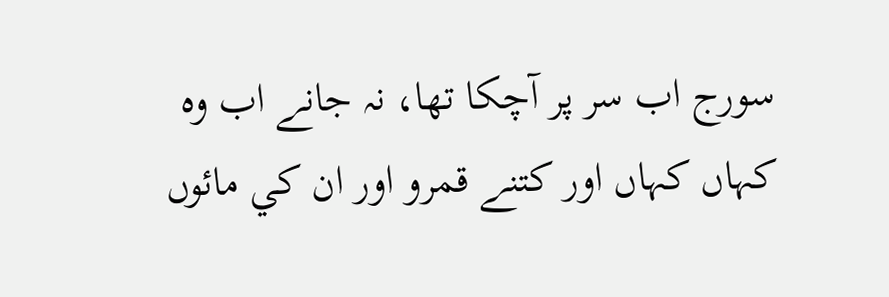سورج اب سر پر آچکا تھا، نہ جانے اب وہ کہاں کہاں اور کتنے قمرو اور ان کي مائوں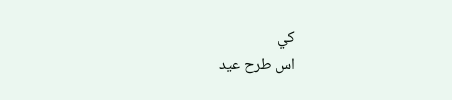کي
اس طرح عيد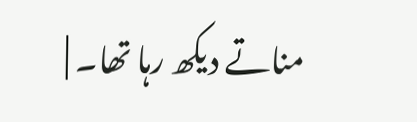مناتے ديکھ رہا تھا۔ |